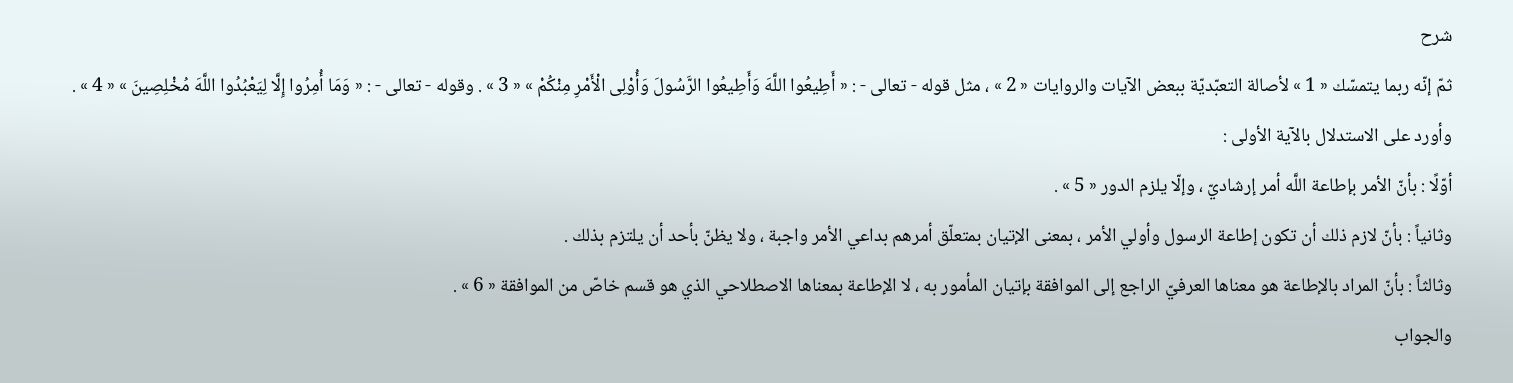شرح
ثمّ إنّه ربما يتمسّك « 1 » لأصالة التعبّديّة ببعض الآيات والروايات « 2 » ، مثل قوله - تعالى - : « أَطِيعُوا اللَّهَ وَأَطِيعُوا الرَّسُولَ وَأُوْلِى الْأَمْرِ مِنْكُمْ » « 3 » . وقوله - تعالى - : « وَمَا أُمِرُوا إِلَّا لِيَعْبُدُوا اللَّهَ مُخْلِصِينَ » « 4 » .
وأورد على الاستدلال بالآية الأولى :
أوّلًا : بأنّ الأمر بإطاعة اللَّه أمر إرشاديّ ، وإلّا يلزم الدور « 5 » .
وثانياً : بأنّ لازم ذلك أن تكون إطاعة الرسول وأولي الأمر ، بمعنى الإتيان بمتعلّق أمرهم بداعي الأمر واجبة ، ولا يظنّ بأحد أن يلتزم بذلك .
وثالثاً : بأنّ المراد بالإطاعة هو معناها العرفيّ الراجع إلى الموافقة بإتيان المأمور به ، لا الإطاعة بمعناها الاصطلاحي الذي هو قسم خاصّ من الموافقة « 6 » .
والجواب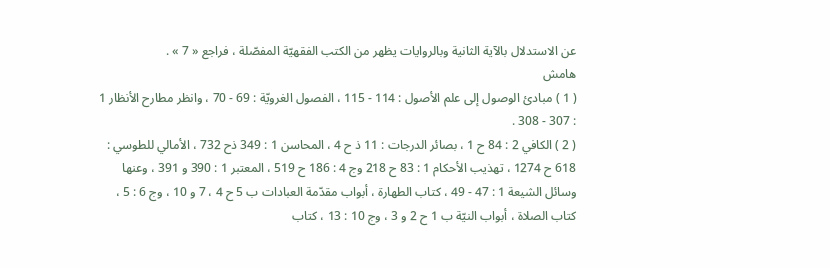عن الاستدلال بالآية الثانية وبالروايات يظهر من الكتب الفقهيّة المفصّلة ، فراجع « 7 » .
هامش
( 1 ) مبادئ الوصول إلى علم الأصول : 114 - 115 ، الفصول الغرويّة : 69 - 70 ، وانظر مطارح الأنظار 1 : 307 - 308 .
( 2 ) الكافي 2 : 84 ح 1 ، بصائر الدرجات : 11 ذ ح 4 ، المحاسن 1 : 349 ذح 732 ، الأمالي للطوسي : 618 ح 1274 ، تهذيب الأحكام 1 : 83 ح 218 وج 4 : 186 ح 519 ، المعتبر 1 : 390 و 391 ، وعنها وسائل الشيعة 1 : 47 - 49 ، كتاب الطهارة ، أبواب مقدّمة العبادات ب 5 ح 4 ، 7 و 10 ، وج 6 : 5 ، كتاب الصلاة ، أبواب النيّة ب 1 ح 2 و 3 ، وج 10 : 13 ، كتاب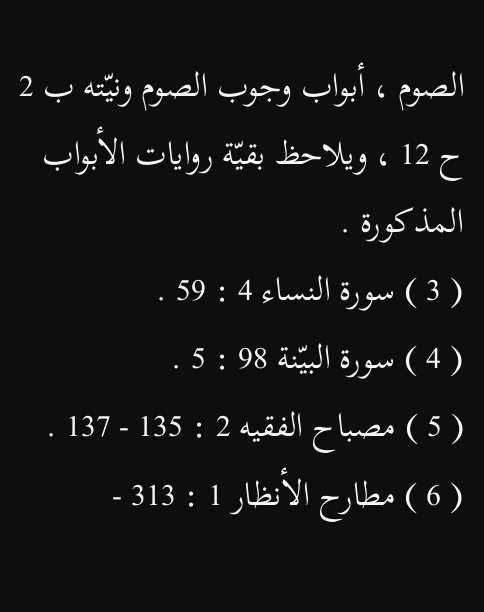الصوم ، أبواب وجوب الصوم ونيّته ب 2 ح 12 ، ويلاحظ بقيّة روايات الأبواب المذكورة .
( 3 ) سورة النساء 4 : 59 .
( 4 ) سورة البيّنة 98 : 5 .
( 5 ) مصباح الفقيه 2 : 135 - 137 .
( 6 ) مطارح الأنظار 1 : 313 -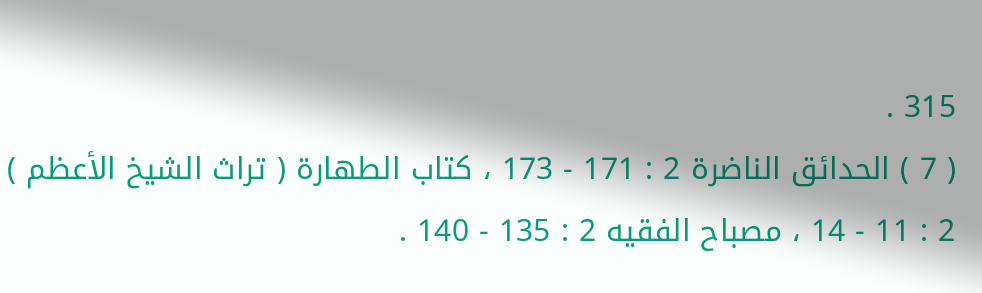315 .
( 7 ) الحدائق الناضرة 2 : 171 - 173 ، كتاب الطهارة ( تراث الشيخ الأعظم ) 2 : 11 - 14 ، مصباح الفقيه 2 : 135 - 140 .